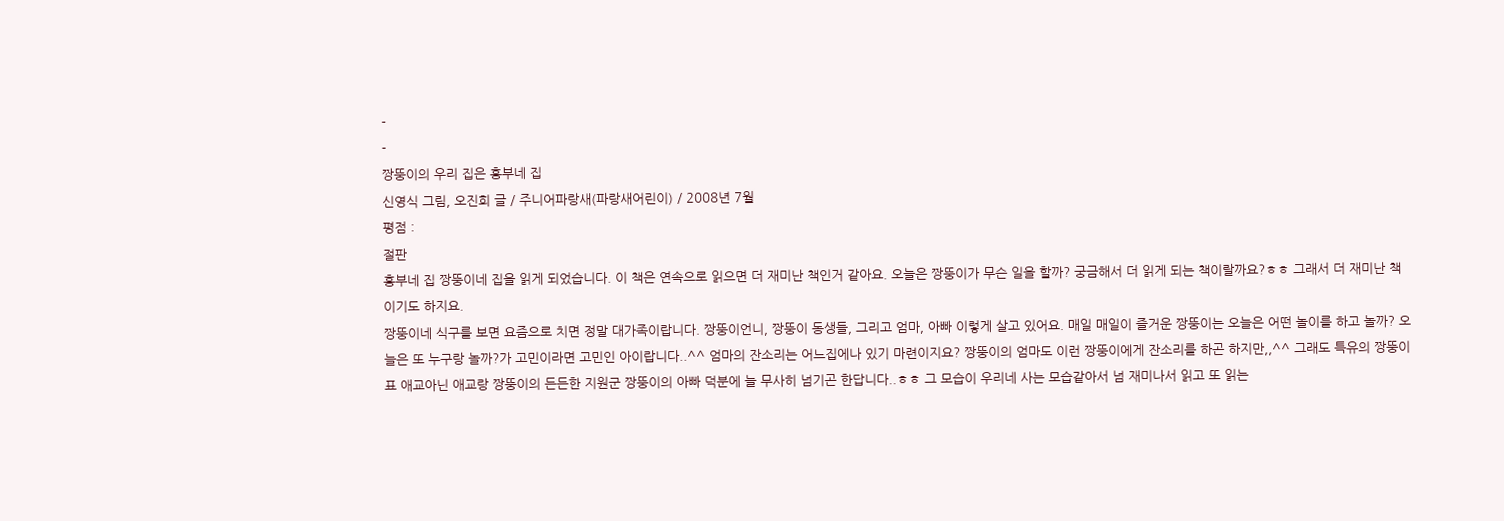-
-
짱뚱이의 우리 집은 흥부네 집
신영식 그림, 오진희 글 / 주니어파랑새(파랑새어린이) / 2008년 7월
평점 :
절판
흥부네 집 짱뚱이네 집을 읽게 되었습니다. 이 책은 연속으로 읽으면 더 재미난 책인거 같아요. 오늘은 짱뚱이가 무슨 일을 할까? 궁금해서 더 읽게 되는 책이랄까요?ㅎㅎ 그래서 더 재미난 책이기도 하지요.
짱뚱이네 식구를 보면 요즘으로 치면 정말 대가족이랍니다. 짱뚱이언니, 짱뚱이 동생들, 그리고 엄마, 아빠 이렇게 살고 있어요. 매일 매일이 즐거운 짱뚱이는 오늘은 어떤 놀이를 하고 놀까? 오늘은 또 누구랑 놀까?가 고민이라면 고민인 아이랍니다..^^ 엄마의 잔소리는 어느집에나 있기 마련이지요? 짱뚱이의 엄마도 이런 짱뚱이에게 잔소리를 하곤 하지만,,^^ 그래도 특유의 짱뚱이표 애교아닌 애교랑 짱뚱이의 든든한 지원군 짱뚱이의 아빠 덕분에 늘 무사히 넘기곤 한답니다..ㅎㅎ 그 모습이 우리네 사는 모습같아서 넘 재미나서 읽고 또 읽는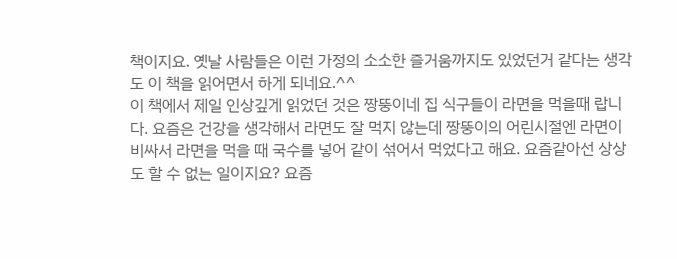책이지요. 옛날 사람들은 이런 가정의 소소한 즐거움까지도 있었던거 같다는 생각도 이 책을 읽어면서 하게 되네요.^^
이 책에서 제일 인상깊게 읽었던 것은 짱뚱이네 집 식구들이 라면을 먹을때 랍니다. 요즘은 건강을 생각해서 라면도 잘 먹지 않는데 짱뚱이의 어린시절엔 라면이 비싸서 라면을 먹을 때 국수를 넣어 같이 섞어서 먹었다고 해요. 요즘같아선 상상도 할 수 없는 일이지요? 요즘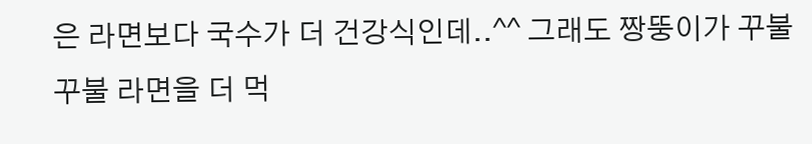은 라면보다 국수가 더 건강식인데..^^ 그래도 짱뚱이가 꾸불꾸불 라면을 더 먹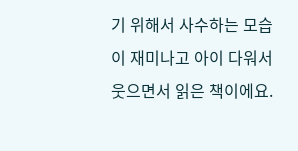기 위해서 사수하는 모습이 재미나고 아이 다워서 웃으면서 읽은 책이에요.